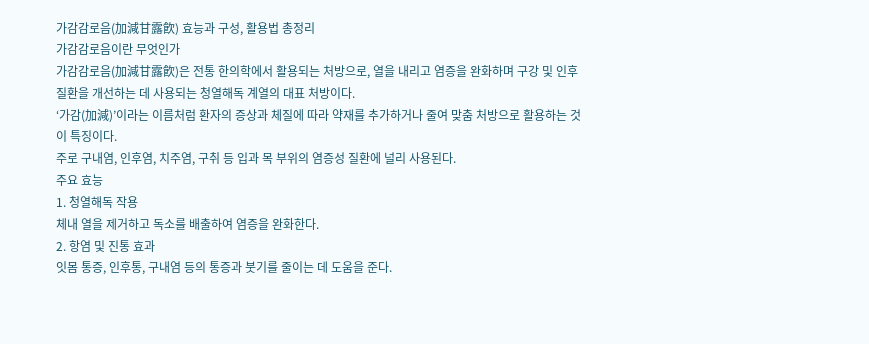가감감로음(加減甘露飮) 효능과 구성, 활용법 총정리
가감감로음이란 무엇인가
가감감로음(加減甘露飮)은 전통 한의학에서 활용되는 처방으로, 열을 내리고 염증을 완화하며 구강 및 인후 질환을 개선하는 데 사용되는 청열해독 계열의 대표 처방이다.
‘가감(加減)’이라는 이름처럼 환자의 증상과 체질에 따라 약재를 추가하거나 줄여 맞춤 처방으로 활용하는 것이 특징이다.
주로 구내염, 인후염, 치주염, 구취 등 입과 목 부위의 염증성 질환에 널리 사용된다.
주요 효능
1. 청열해독 작용
체내 열을 제거하고 독소를 배출하여 염증을 완화한다.
2. 항염 및 진통 효과
잇몸 통증, 인후통, 구내염 등의 통증과 붓기를 줄이는 데 도움을 준다.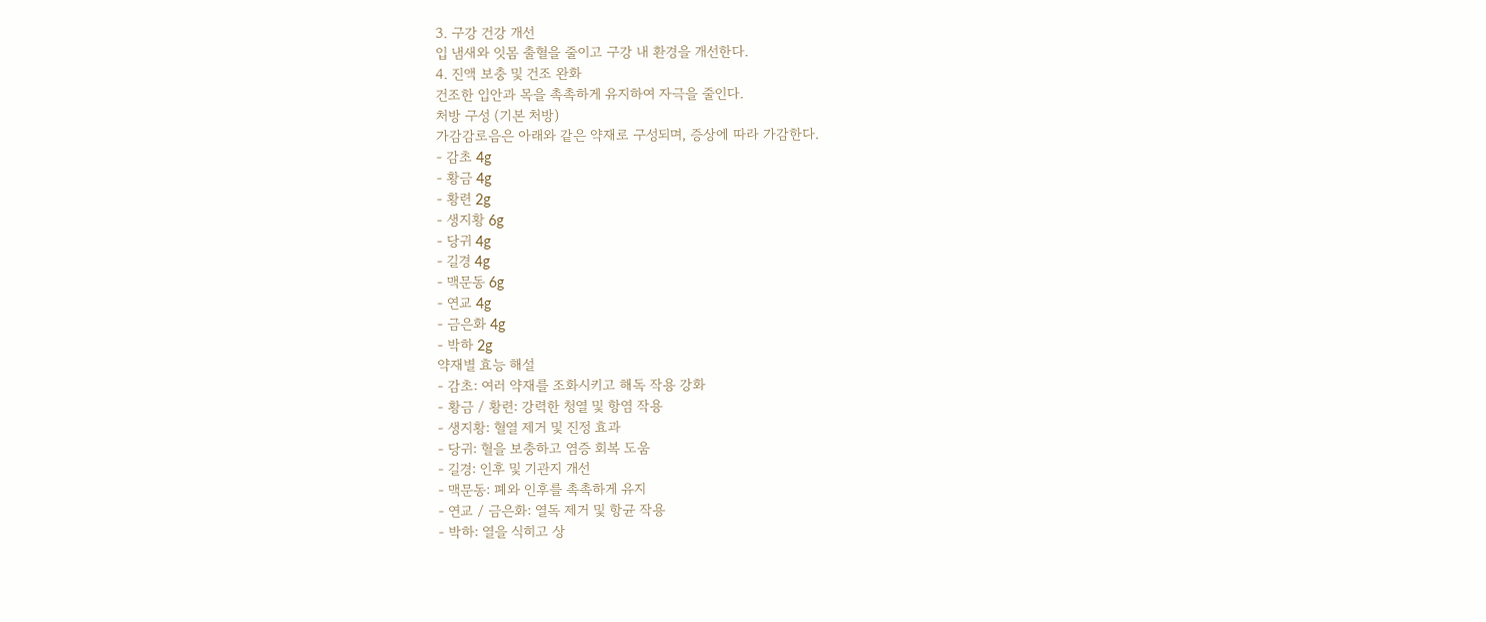3. 구강 건강 개선
입 냄새와 잇몸 출혈을 줄이고 구강 내 환경을 개선한다.
4. 진액 보충 및 건조 완화
건조한 입안과 목을 촉촉하게 유지하여 자극을 줄인다.
처방 구성 (기본 처방)
가감감로음은 아래와 같은 약재로 구성되며, 증상에 따라 가감한다.
- 감초 4g
- 황금 4g
- 황련 2g
- 생지황 6g
- 당귀 4g
- 길경 4g
- 맥문동 6g
- 연교 4g
- 금은화 4g
- 박하 2g
약재별 효능 해설
- 감초: 여러 약재를 조화시키고 해독 작용 강화
- 황금 / 황련: 강력한 청열 및 항염 작용
- 생지황: 혈열 제거 및 진정 효과
- 당귀: 혈을 보충하고 염증 회복 도움
- 길경: 인후 및 기관지 개선
- 맥문동: 폐와 인후를 촉촉하게 유지
- 연교 / 금은화: 열독 제거 및 항균 작용
- 박하: 열을 식히고 상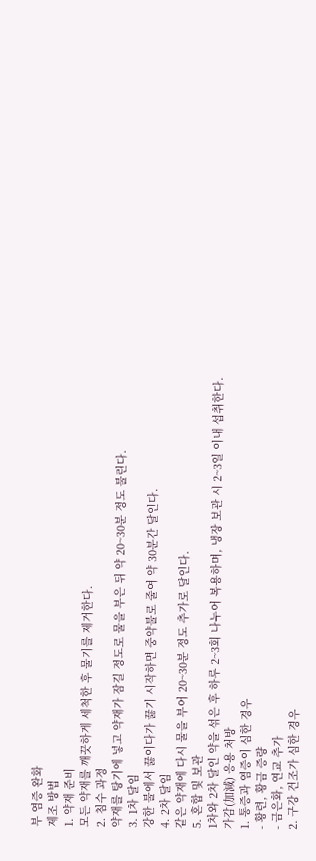부 염증 완화
제조 방법
1. 약재 준비
모든 약재를 깨끗하게 세척한 후 물기를 제거한다.
2. 침수 과정
약재를 탕기에 넣고 약재가 잠길 정도로 물을 부은 뒤 약 20~30분 정도 불린다.
3. 1차 달임
강한 불에서 끓이다가 끓기 시작하면 중약불로 줄여 약 30분간 달인다.
4. 2차 달임
같은 약재에 다시 물을 부어 20~30분 정도 추가로 달인다.
5. 혼합 및 보관
1차와 2차 달인 약을 섞은 후 하루 2~3회 나누어 복용하며, 냉장 보관 시 2~3일 이내 섭취한다.
가감(加減) 응용 처방
1. 통증과 염증이 심한 경우
- 황련, 황금 증량
- 금은화, 연교 추가
2. 구강 건조가 심한 경우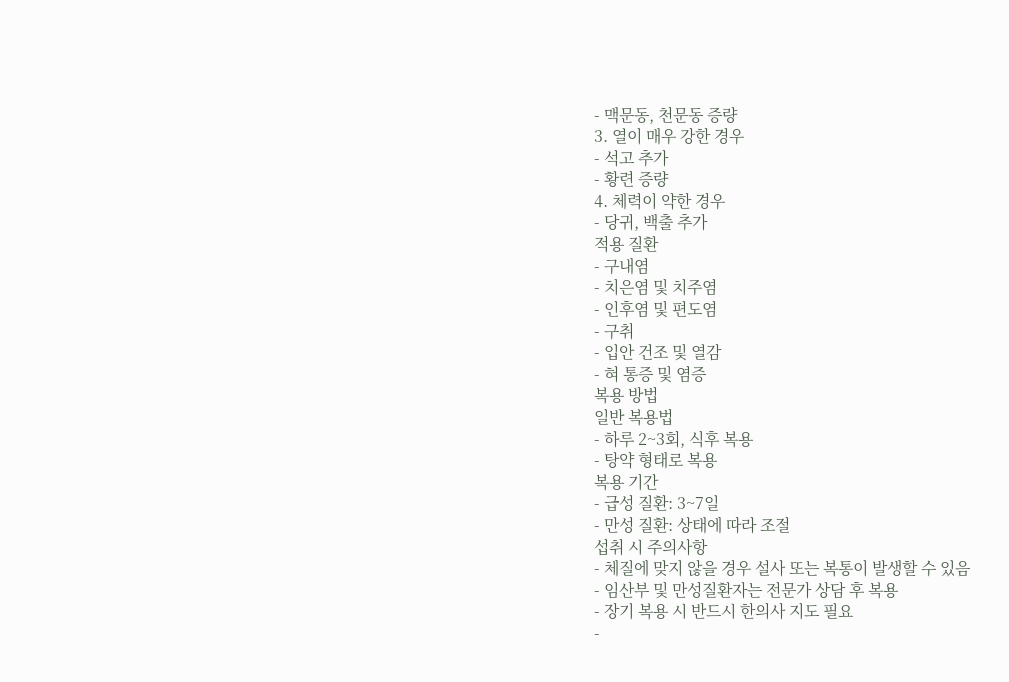- 맥문동, 천문동 증량
3. 열이 매우 강한 경우
- 석고 추가
- 황련 증량
4. 체력이 약한 경우
- 당귀, 백출 추가
적용 질환
- 구내염
- 치은염 및 치주염
- 인후염 및 편도염
- 구취
- 입안 건조 및 열감
- 혀 통증 및 염증
복용 방법
일반 복용법
- 하루 2~3회, 식후 복용
- 탕약 형태로 복용
복용 기간
- 급성 질환: 3~7일
- 만성 질환: 상태에 따라 조절
섭취 시 주의사항
- 체질에 맞지 않을 경우 설사 또는 복통이 발생할 수 있음
- 임산부 및 만성질환자는 전문가 상담 후 복용
- 장기 복용 시 반드시 한의사 지도 필요
-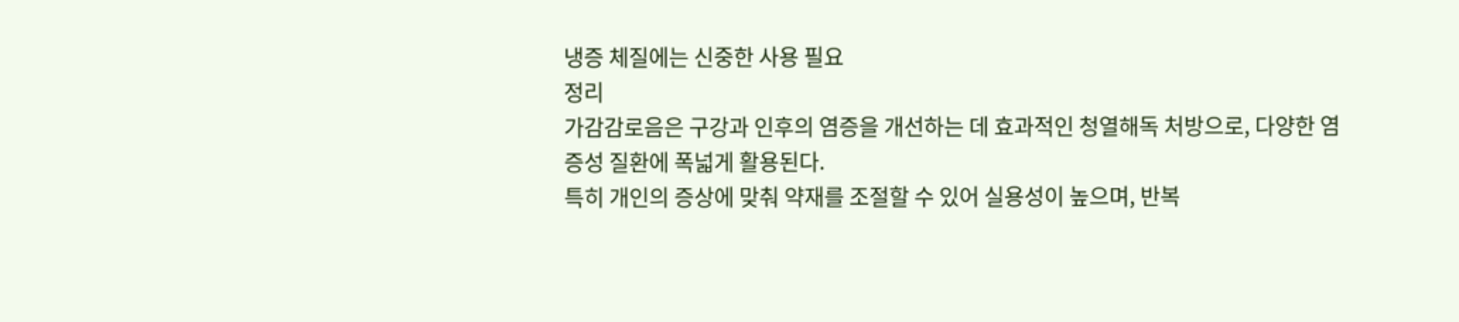냉증 체질에는 신중한 사용 필요
정리
가감감로음은 구강과 인후의 염증을 개선하는 데 효과적인 청열해독 처방으로, 다양한 염증성 질환에 폭넓게 활용된다.
특히 개인의 증상에 맞춰 약재를 조절할 수 있어 실용성이 높으며, 반복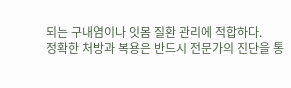되는 구내염이나 잇몸 질환 관리에 적합하다.
정확한 처방과 복용은 반드시 전문가의 진단을 통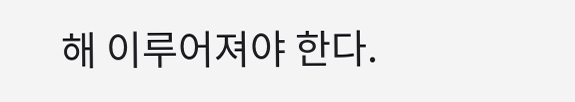해 이루어져야 한다.